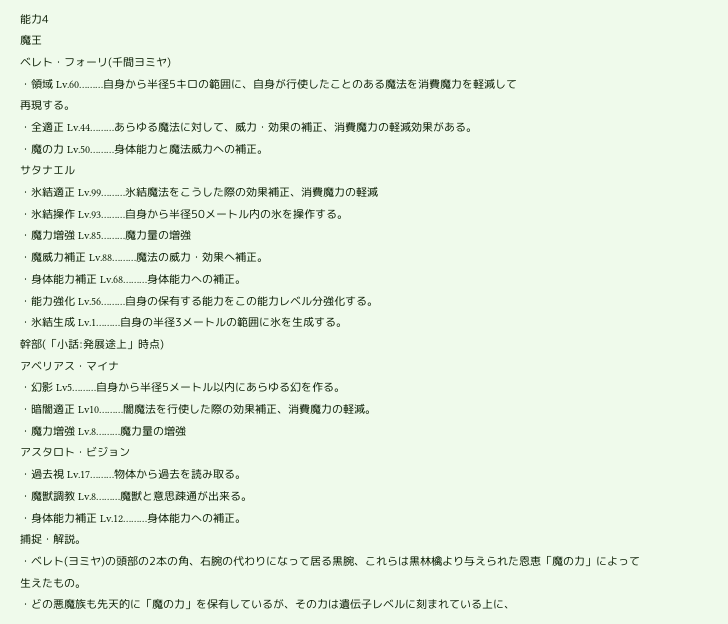能力4
魔王
ベレト・フォーリ(千間ヨミヤ)
・領域 Lv.60………自身から半径5キロの範囲に、自身が行使したことのある魔法を消費魔力を軽減して
再現する。
・全適正 Lv.44………あらゆる魔法に対して、威力・効果の補正、消費魔力の軽減効果がある。
・魔の力 Lv.50………身体能力と魔法威力への補正。
サタナエル
・氷結適正 Lv.99………氷結魔法をこうした際の効果補正、消費魔力の軽減
・氷結操作 Lv.93………自身から半径50メートル内の氷を操作する。
・魔力増強 Lv.85………魔力量の増強
・魔威力補正 Lv.88………魔法の威力・効果へ補正。
・身体能力補正 Lv.68………身体能力への補正。
・能力強化 Lv.56………自身の保有する能力をこの能力レベル分強化する。
・氷結生成 Lv.1………自身の半径3メートルの範囲に氷を生成する。
幹部(「小話:発展途上」時点)
アベリアス・マイナ
・幻影 Lv5………自身から半径5メートル以内にあらゆる幻を作る。
・暗闇適正 Lv10………闇魔法を行使した際の効果補正、消費魔力の軽減。
・魔力増強 Lv.8………魔力量の増強
アスタロト・ビジョン
・過去視 Lv.17………物体から過去を読み取る。
・魔獣調教 Lv.8………魔獣と意思疎通が出来る。
・身体能力補正 Lv.12………身体能力への補正。
捕捉・解説。
・ベレト(ヨミヤ)の頭部の2本の角、右腕の代わりになって居る黒腕、これらは黒林檎より与えられた恩恵「魔の力」によって生えたもの。
・どの悪魔族も先天的に「魔の力」を保有しているが、その力は遺伝子レベルに刻まれている上に、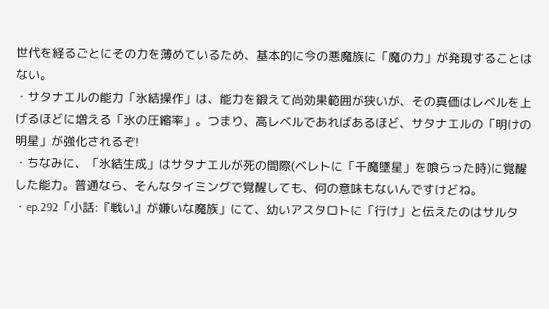世代を経るごとにその力を薄めているため、基本的に今の悪魔族に「魔の力」が発現することはない。
・サタナエルの能力「氷結操作」は、能力を鍛えて尚効果範囲が狭いが、その真価はレベルを上げるほどに増える「氷の圧縮率」。つまり、高レベルであればあるほど、サタナエルの「明けの明星」が強化されるぞ!
・ちなみに、「氷結生成」はサタナエルが死の間際(ベレトに「千魔墜星」を喰らった時)に覚醒した能力。普通なら、そんなタイミングで覚醒しても、何の意味もないんですけどね。
・ep.292「小話:『戦い』が嫌いな魔族」にて、幼いアスタロトに「行け」と伝えたのはサルタ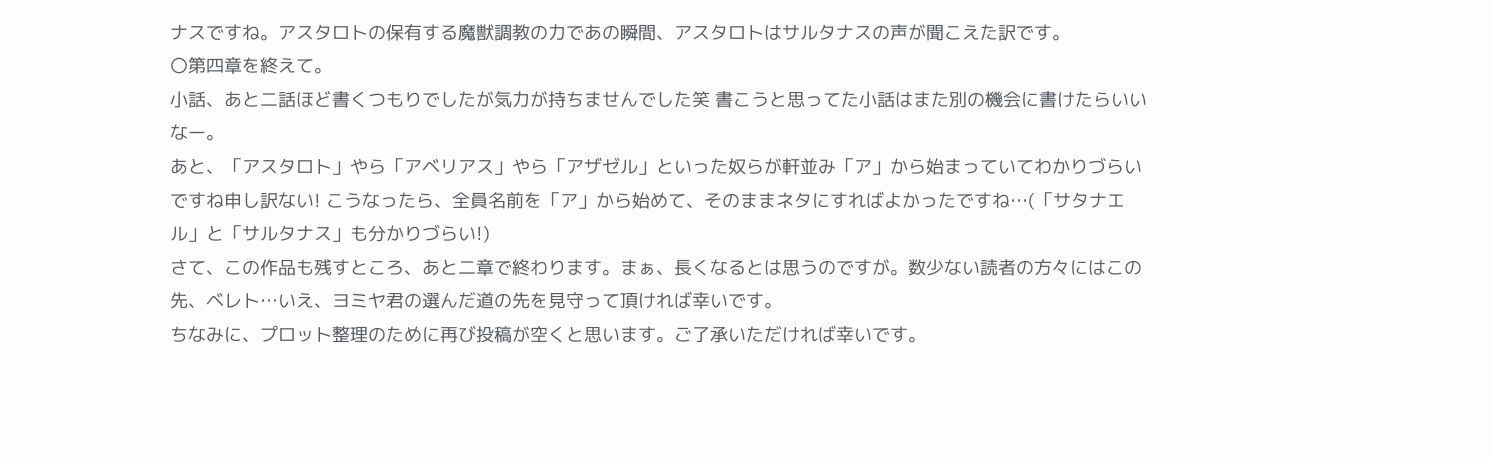ナスですね。アスタロトの保有する魔獣調教の力であの瞬間、アスタロトはサルタナスの声が聞こえた訳です。
〇第四章を終えて。
小話、あと二話ほど書くつもりでしたが気力が持ちませんでした笑 書こうと思ってた小話はまた別の機会に書けたらいいなー。
あと、「アスタロト」やら「アベリアス」やら「アザゼル」といった奴らが軒並み「ア」から始まっていてわかりづらいですね申し訳ない! こうなったら、全員名前を「ア」から始めて、そのままネタにすればよかったですね…(「サタナエル」と「サルタナス」も分かりづらい!)
さて、この作品も残すところ、あと二章で終わります。まぁ、長くなるとは思うのですが。数少ない読者の方々にはこの先、ベレト…いえ、ヨミヤ君の選んだ道の先を見守って頂ければ幸いです。
ちなみに、プロット整理のために再び投稿が空くと思います。ご了承いただければ幸いです。